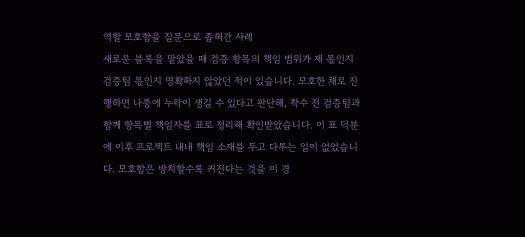역할 모호함을 질문으로 좁혀간 사례
새로운 블록을 맡았을 때 검증 항목의 책임 범위가 제 몫인지 검증팀 몫인지 명확하지 않았던 적이 있습니다. 모호한 채로 진행하면 나중에 누락이 생길 수 있다고 판단해, 착수 전 검증팀과 함께 항목별 책임자를 표로 정리해 확인받았습니다. 이 표 덕분에 이후 프로젝트 내내 책임 소재를 두고 다투는 일이 없었습니다. 모호함은 방치할수록 커진다는 것을 이 경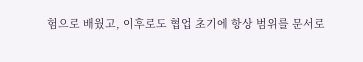험으로 배웠고, 이후로도 협업 초기에 항상 범위를 문서로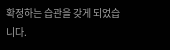확정하는 습관을 갖게 되었습니다.